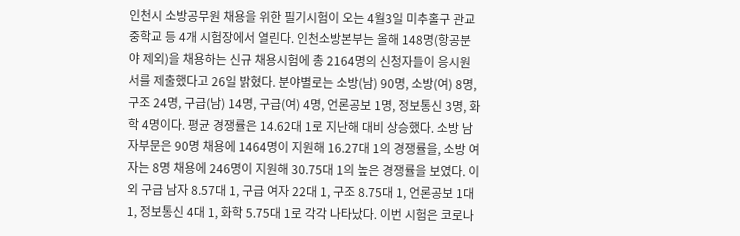인천시 소방공무원 채용을 위한 필기시험이 오는 4월3일 미추홀구 관교중학교 등 4개 시험장에서 열린다. 인천소방본부는 올해 148명(항공분야 제외)을 채용하는 신규 채용시험에 총 2164명의 신청자들이 응시원서를 제출했다고 26일 밝혔다. 분야별로는 소방(남) 90명, 소방(여) 8명, 구조 24명, 구급(남) 14명, 구급(여) 4명, 언론공보 1명, 정보통신 3명, 화학 4명이다. 평균 경쟁률은 14.62대 1로 지난해 대비 상승했다. 소방 남자부문은 90명 채용에 1464명이 지원해 16.27대 1의 경쟁률을, 소방 여자는 8명 채용에 246명이 지원해 30.75대 1의 높은 경쟁률을 보였다. 이외 구급 남자 8.57대 1, 구급 여자 22대 1, 구조 8.75대 1, 언론공보 1대 1, 정보통신 4대 1, 화학 5.75대 1로 각각 나타났다. 이번 시험은 코로나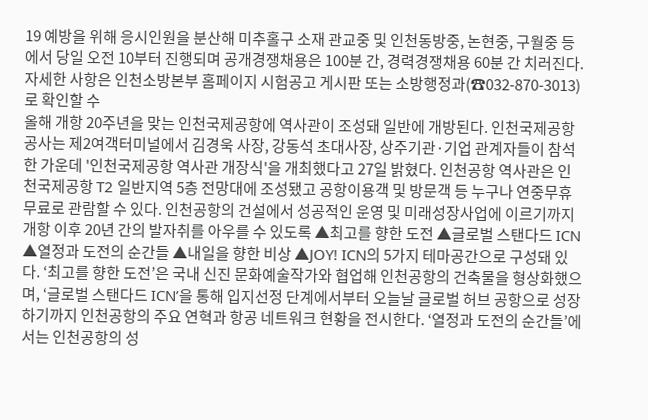19 예방을 위해 응시인원을 분산해 미추홀구 소재 관교중 및 인천동방중, 논현중, 구월중 등에서 당일 오전 10부터 진행되며 공개경쟁채용은 100분 간, 경력경쟁채용 60분 간 치러진다. 자세한 사항은 인천소방본부 홈페이지 시험공고 게시판 또는 소방행정과(☎032-870-3013)로 확인할 수
올해 개항 20주년을 맞는 인천국제공항에 역사관이 조성돼 일반에 개방된다. 인천국제공항공사는 제2여객터미널에서 김경욱 사장, 강동석 초대사장, 상주기관·기업 관계자들이 참석한 가운데 '인천국제공항 역사관 개장식'을 개최했다고 27일 밝혔다. 인천공항 역사관은 인천국제공항 T2 일반지역 5층 전망대에 조성됐고 공항이용객 및 방문객 등 누구나 연중무휴 무료로 관람할 수 있다. 인천공항의 건설에서 성공적인 운영 및 미래성장사업에 이르기까지 개항 이후 20년 간의 발자취를 아우를 수 있도록 ▲최고를 향한 도전 ▲글로벌 스탠다드 ICN ▲열정과 도전의 순간들 ▲내일을 향한 비상 ▲JOY! ICN의 5가지 테마공간으로 구성돼 있다. ‘최고를 향한 도전’은 국내 신진 문화예술작가와 협업해 인천공항의 건축물을 형상화했으며, ‘글로벌 스탠다드 ICN’을 통해 입지선정 단계에서부터 오늘날 글로벌 허브 공항으로 성장하기까지 인천공항의 주요 연혁과 항공 네트워크 현황을 전시한다. ‘열정과 도전의 순간들’에서는 인천공항의 성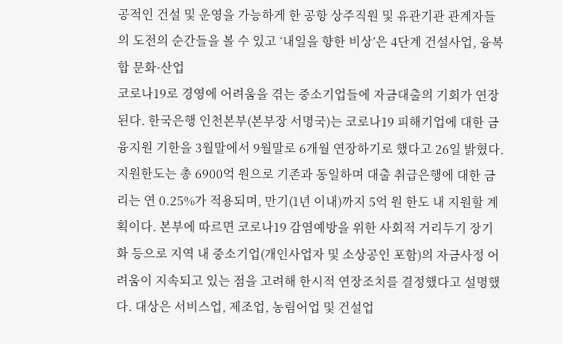공적인 건설 및 운영을 가능하게 한 공항 상주직원 및 유관기관 관계자들의 도전의 순간들을 볼 수 있고 ‘내일을 향한 비상’은 4단계 건설사업, 융복합 문화·산업
코로나19로 경영에 어려움을 겪는 중소기업들에 자금대출의 기회가 연장된다. 한국은행 인천본부(본부장 서명국)는 코로나19 피해기업에 대한 금융지원 기한을 3월말에서 9월말로 6개월 연장하기로 했다고 26일 밝혔다. 지원한도는 총 6900억 원으로 기존과 동일하며 대출 취급은행에 대한 금리는 연 0.25%가 적용되며, 만기(1년 이내)까지 5억 원 한도 내 지원할 계획이다. 본부에 따르면 코로나19 감염예방을 위한 사회적 거리두기 장기화 등으로 지역 내 중소기업(개인사업자 및 소상공인 포함)의 자금사정 어려움이 지속되고 있는 점을 고려해 한시적 연장조치를 결정했다고 설명했다. 대상은 서비스업, 제조업, 농림어업 및 건설업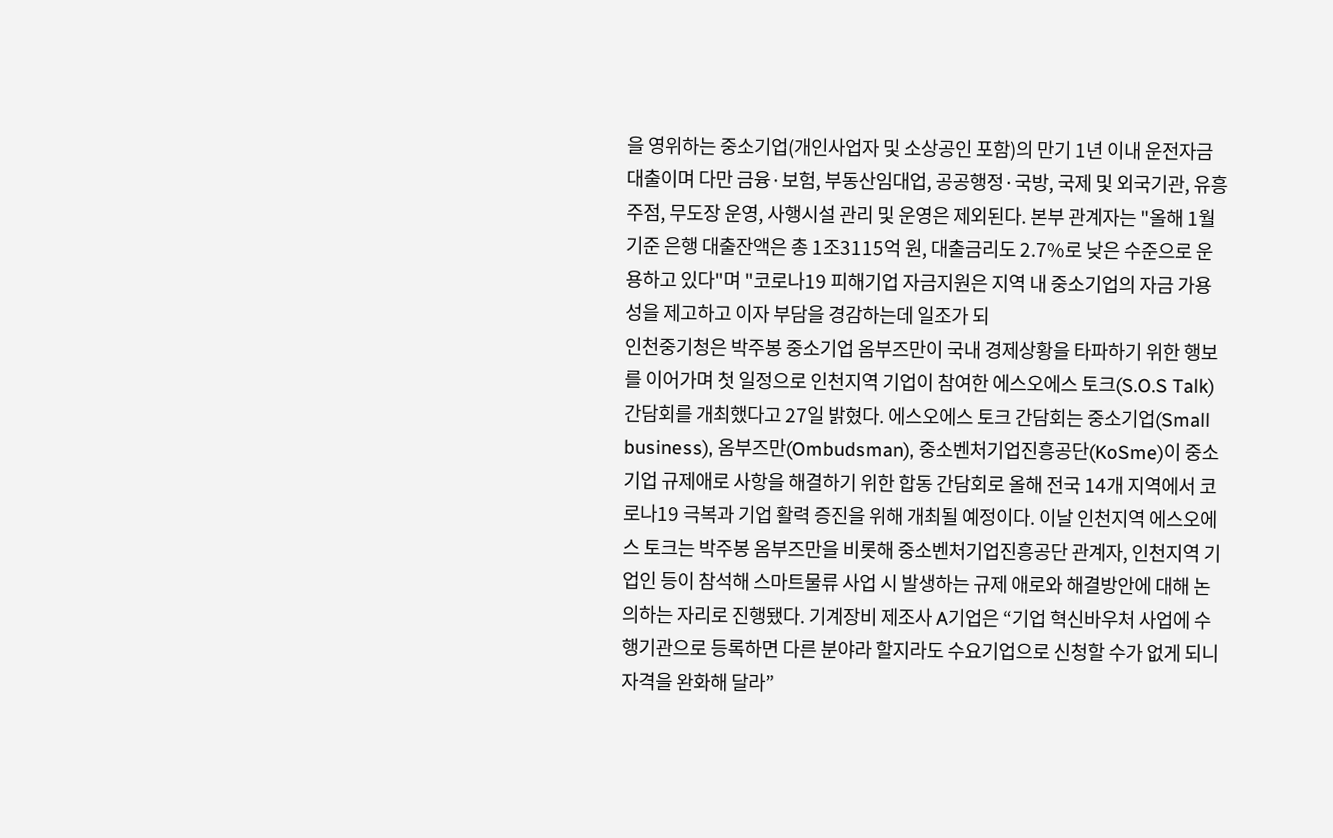을 영위하는 중소기업(개인사업자 및 소상공인 포함)의 만기 1년 이내 운전자금대출이며 다만 금융·보험, 부동산임대업, 공공행정·국방, 국제 및 외국기관, 유흥주점, 무도장 운영, 사행시설 관리 및 운영은 제외된다. 본부 관계자는 "올해 1월 기준 은행 대출잔액은 총 1조3115억 원, 대출금리도 2.7%로 낮은 수준으로 운용하고 있다"며 "코로나19 피해기업 자금지원은 지역 내 중소기업의 자금 가용성을 제고하고 이자 부담을 경감하는데 일조가 되
인천중기청은 박주봉 중소기업 옴부즈만이 국내 경제상황을 타파하기 위한 행보를 이어가며 첫 일정으로 인천지역 기업이 참여한 에스오에스 토크(S.O.S Talk) 간담회를 개최했다고 27일 밝혔다. 에스오에스 토크 간담회는 중소기업(Small business), 옴부즈만(Ombudsman), 중소벤처기업진흥공단(KoSme)이 중소기업 규제애로 사항을 해결하기 위한 합동 간담회로 올해 전국 14개 지역에서 코로나19 극복과 기업 활력 증진을 위해 개최될 예정이다. 이날 인천지역 에스오에스 토크는 박주봉 옴부즈만을 비롯해 중소벤처기업진흥공단 관계자, 인천지역 기업인 등이 참석해 스마트물류 사업 시 발생하는 규제 애로와 해결방안에 대해 논의하는 자리로 진행됐다. 기계장비 제조사 A기업은 “기업 혁신바우처 사업에 수행기관으로 등록하면 다른 분야라 할지라도 수요기업으로 신청할 수가 없게 되니 자격을 완화해 달라”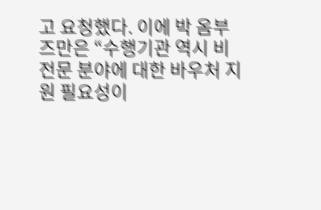고 요청했다. 이에 박 옴부즈만은 “수행기관 역시 비전문 분야에 대한 바우처 지원 필요성이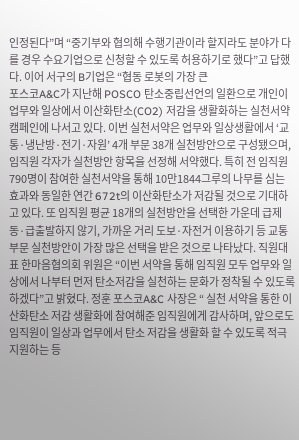인정된다”며 “중기부와 협의해 수행기관이라 할지라도 분야가 다를 경우 수요기업으로 신청할 수 있도록 허용하기로 했다”고 답했다. 이어 서구의 B기업은 “협동 로봇의 가장 큰
포스코A&C가 지난해 POSCO 탄소중립선언의 일환으로 개인이 업무와 일상에서 이산화탄소(CO2) 저감을 생활화하는 실천서약 캠페인에 나서고 있다. 이번 실천서약은 업무와 일상생활에서 ‘교통·냉난방·전기·자원’ 4개 부문 38개 실천방안으로 구성됐으며, 임직원 각자가 실천방안 항목을 선정해 서약했다. 특히 전 임직원 790명이 참여한 실천서약을 통해 10만1844그루의 나무를 심는 효과와 동일한 연간 672t의 이산화탄소가 저감될 것으로 기대하고 있다. 또 임직원 평균 18개의 실천방안을 선택한 가운데 급제동·급출발하지 않기, 가까운 거리 도보·자전거 이용하기 등 교통부문 실천방안이 가장 많은 선택을 받은 것으로 나타났다. 직원대표 한마음협의회 위원은 “이번 서약을 통해 임직원 모두 업무와 일상에서 나부터 먼저 탄소저감을 실천하는 문화가 정착될 수 있도록 하겠다”고 밝혔다. 정훈 포스코A&C 사장은 “ 실천 서약을 통한 이산화탄소 저감 생활화에 참여해준 임직원에게 감사하며, 앞으로도 임직원이 일상과 업무에서 탄소 저감을 생활화 할 수 있도록 적극 지원하는 등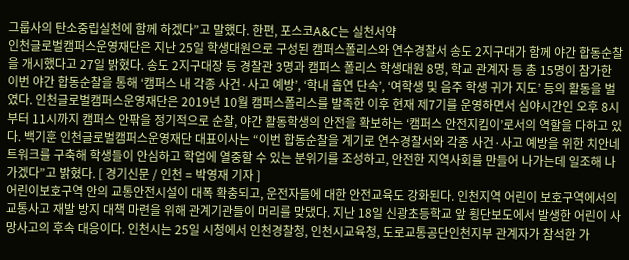그룹사의 탄소중립실천에 함께 하겠다”고 말했다. 한편, 포스코A&C는 실천서약
인천글로벌캠퍼스운영재단은 지난 25일 학생대원으로 구성된 캠퍼스폴리스와 연수경찰서 송도 2지구대가 함께 야간 합동순찰을 개시했다고 27일 밝혔다. 송도 2지구대장 등 경찰관 3명과 캠퍼스 폴리스 학생대원 8명, 학교 관계자 등 총 15명이 참가한 이번 야간 합동순찰을 통해 ‘캠퍼스 내 각종 사건·사고 예방’, ‘학내 흡연 단속’, ‘여학생 및 음주 학생 귀가 지도’ 등의 활동을 벌였다. 인천글로벌캠퍼스운영재단은 2019년 10월 캠퍼스폴리스를 발족한 이후 현재 제7기를 운영하면서 심야시간인 오후 8시부터 11시까지 캠퍼스 안팎을 정기적으로 순찰, 야간 활동학생의 안전을 확보하는 ‘캠퍼스 안전지킴이’로서의 역할을 다하고 있다. 백기훈 인천글로벌캠퍼스운영재단 대표이사는 “이번 합동순찰을 계기로 연수경찰서와 각종 사건·사고 예방을 위한 치안네트워크를 구축해 학생들이 안심하고 학업에 열중할 수 있는 분위기를 조성하고, 안전한 지역사회를 만들어 나가는데 일조해 나가겠다”고 밝혔다. [ 경기신문 / 인천 = 박영재 기자 ]
어린이보호구역 안의 교통안전시설이 대폭 확충되고, 운전자들에 대한 안전교육도 강화된다. 인천지역 어린이 보호구역에서의 교통사고 재발 방지 대책 마련을 위해 관계기관들이 머리를 맞댔다. 지난 18일 신광초등학교 앞 횡단보도에서 발생한 어린이 사망사고의 후속 대응이다. 인천시는 25일 시청에서 인천경찰청, 인천시교육청, 도로교통공단인천지부 관계자가 참석한 가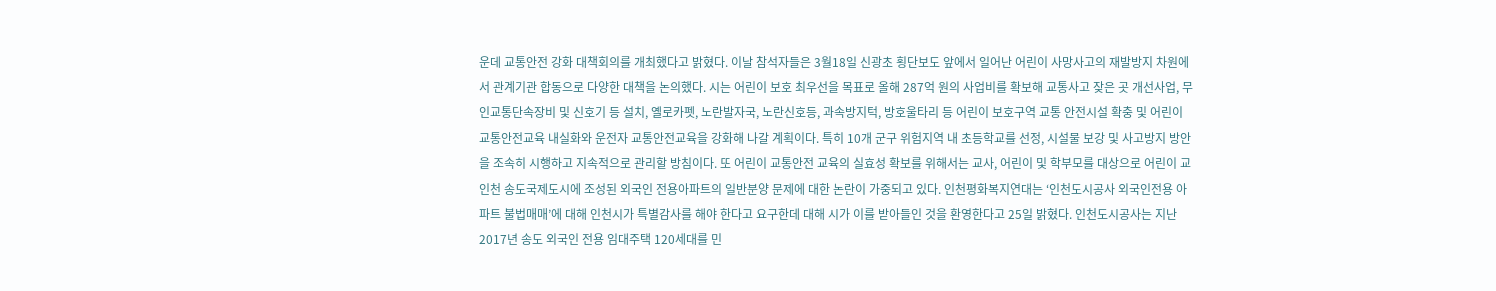운데 교통안전 강화 대책회의를 개최했다고 밝혔다. 이날 참석자들은 3월18일 신광초 횡단보도 앞에서 일어난 어린이 사망사고의 재발방지 차원에서 관계기관 합동으로 다양한 대책을 논의했다. 시는 어린이 보호 최우선을 목표로 올해 287억 원의 사업비를 확보해 교통사고 잦은 곳 개선사업, 무인교통단속장비 및 신호기 등 설치, 옐로카펫, 노란발자국, 노란신호등, 과속방지턱, 방호울타리 등 어린이 보호구역 교통 안전시설 확충 및 어린이 교통안전교육 내실화와 운전자 교통안전교육을 강화해 나갈 계획이다. 특히 10개 군구 위험지역 내 초등학교를 선정, 시설물 보강 및 사고방지 방안을 조속히 시행하고 지속적으로 관리할 방침이다. 또 어린이 교통안전 교육의 실효성 확보를 위해서는 교사, 어린이 및 학부모를 대상으로 어린이 교
인천 송도국제도시에 조성된 외국인 전용아파트의 일반분양 문제에 대한 논란이 가중되고 있다. 인천평화복지연대는 ‘인천도시공사 외국인전용 아파트 불법매매’에 대해 인천시가 특별감사를 해야 한다고 요구한데 대해 시가 이를 받아들인 것을 환영한다고 25일 밝혔다. 인천도시공사는 지난 2017년 송도 외국인 전용 임대주택 120세대를 민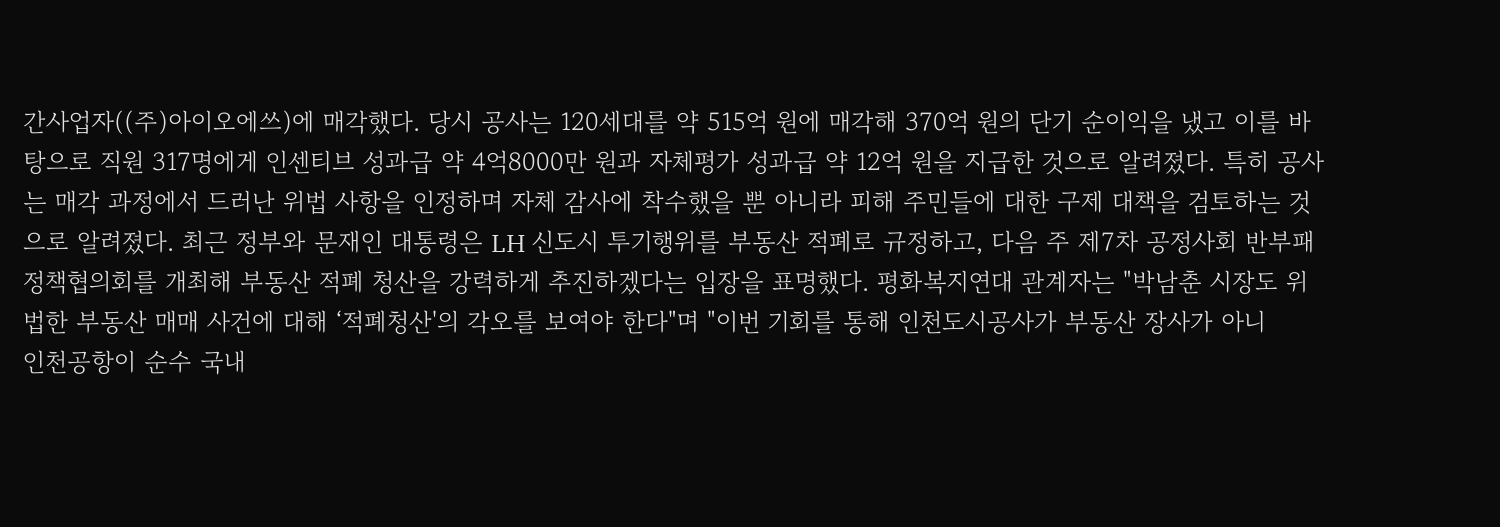간사업자((주)아이오에쓰)에 매각했다. 당시 공사는 120세대를 약 515억 원에 매각해 370억 원의 단기 순이익을 냈고 이를 바탕으로 직원 317명에게 인센티브 성과급 약 4억8000만 원과 자체평가 성과급 약 12억 원을 지급한 것으로 알려졌다. 특히 공사는 매각 과정에서 드러난 위법 사항을 인정하며 자체 감사에 착수했을 뿐 아니라 피해 주민들에 대한 구제 대책을 검토하는 것으로 알려졌다. 최근 정부와 문재인 대통령은 LH 신도시 투기행위를 부동산 적폐로 규정하고, 다음 주 제7차 공정사회 반부패정책협의회를 개최해 부동산 적폐 청산을 강력하게 추진하겠다는 입장을 표명했다. 평화복지연대 관계자는 "박남춘 시장도 위법한 부동산 매매 사건에 대해 ‘적폐청산'의 각오를 보여야 한다"며 "이번 기회를 통해 인천도시공사가 부동산 장사가 아니
인천공항이 순수 국내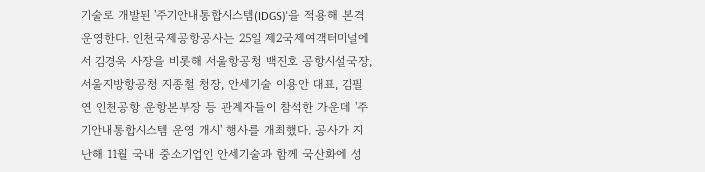기술로 개발된 '주기안내통합시스템(IDGS)'을 적용해 본격 운영한다. 인천국제공항공사는 25일 제2국제여객터미널에서 김경욱 사장을 비롯해 서울항공청 백진호 공항시설국장, 서울지방항공청 지종철 청장, 안세기술 이용안 대표, 김필연 인천공항 운항본부장 등 관계자들이 참석한 가운데 '주기안내통합시스템 운영 개시' 행사를 개최했다. 공사가 지난해 11월 국내 중소기업인 안세기술과 함께 국산화에 성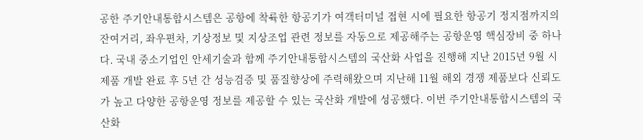공한 주기안내통합시스템은 공항에 착륙한 항공기가 여객터미널 접현 시에 필요한 항공기 정지점까지의 잔여거리, 좌우편차, 기상정보 및 지상조업 관련 정보를 자동으로 제공해주는 공항운영 핵심장비 중 하나다. 국내 중소기업인 안세기술과 함께 주기안내통합시스템의 국산화 사업을 진행해 지난 2015년 9월 시제품 개발 완료 후 5년 간 성능검증 및 품질향상에 주력해왔으며 지난해 11월 해외 경쟁 제품보다 신뢰도가 높고 다양한 공항운영 정보를 제공할 수 있는 국산화 개발에 성공했다. 이번 주기안내통합시스템의 국산화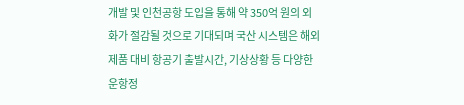개발 및 인천공항 도입을 통해 약 350억 원의 외화가 절감될 것으로 기대되며 국산 시스템은 해외제품 대비 항공기 출발시간, 기상상황 등 다양한 운항정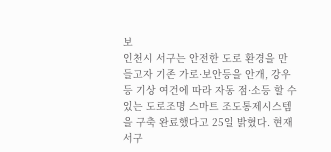보
인천시 서구는 안전한 도로 환경을 만들고자 기존 가로·보안등을 안개, 강우 등 기상 여건에 따라 자동 점·소등 할 수 있는 도로조명 스마트 조도통제시스템을 구축 완료했다고 25일 밝혔다. 현재 서구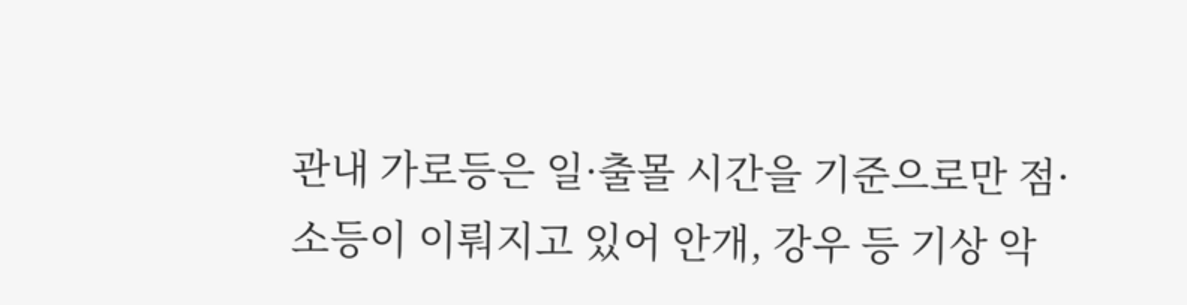관내 가로등은 일·출몰 시간을 기준으로만 점·소등이 이뤄지고 있어 안개, 강우 등 기상 악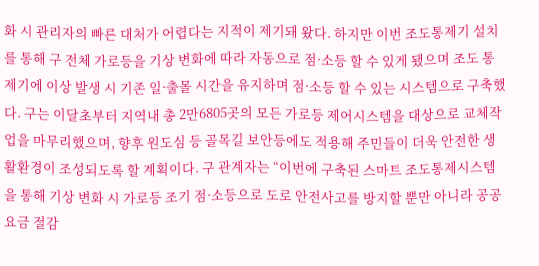화 시 관리자의 빠른 대처가 어렵다는 지적이 제기돼 왔다. 하지만 이번 조도통제기 설치를 통해 구 전체 가로등을 기상 변화에 따라 자동으로 점·소등 할 수 있게 됐으며 조도 통제기에 이상 발생 시 기존 일·출몰 시간을 유지하며 점·소등 할 수 있는 시스템으로 구축했다. 구는 이달초부터 지역내 총 2만6805곳의 모든 가로등 제어시스템을 대상으로 교체작업을 마무리했으며, 향후 원도심 등 골목길 보안등에도 적용해 주민들이 더욱 안전한 생활환경이 조성되도록 할 계획이다. 구 관계자는 “이번에 구축된 스마트 조도통제시스템을 통해 기상 변화 시 가로등 조기 점·소등으로 도로 안전사고를 방지할 뿐만 아니라 공공요금 절감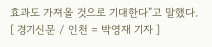효과도 가져올 것으로 기대한다”고 말했다. [ 경기신문 / 인천 = 박영재 기자 ]